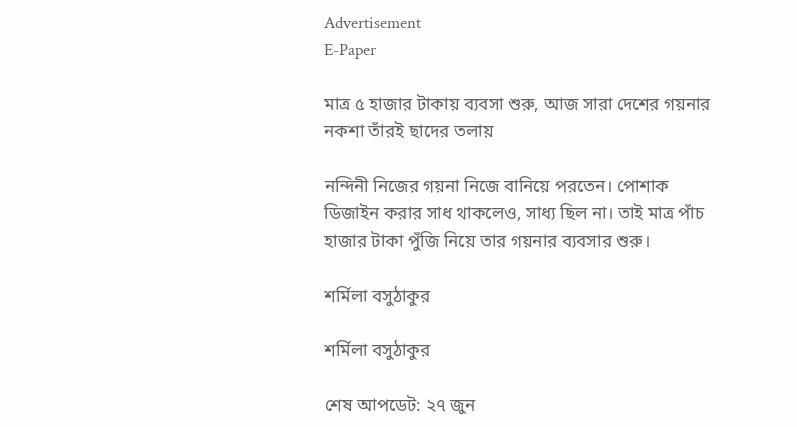Advertisement
E-Paper

মাত্র ৫ হাজার টাকায় ব্যবসা শুরু, আজ সারা দেশের গয়নার নকশা তাঁরই ছাদের তলায়

নন্দিনী নিজের গয়না নিজে বানিয়ে পরতেন। পোশাক ডিজাইন করার সাধ থাকলেও, সাধ্য ছিল না। তাই মাত্র পাঁচ হাজার টাকা পুঁজি নিয়ে তার গয়নার ব্যবসার শুরু।

শর্মিলা বসুঠাকুর

শর্মিলা বসুঠাকুর

শেষ আপডেট: ২৭ জুন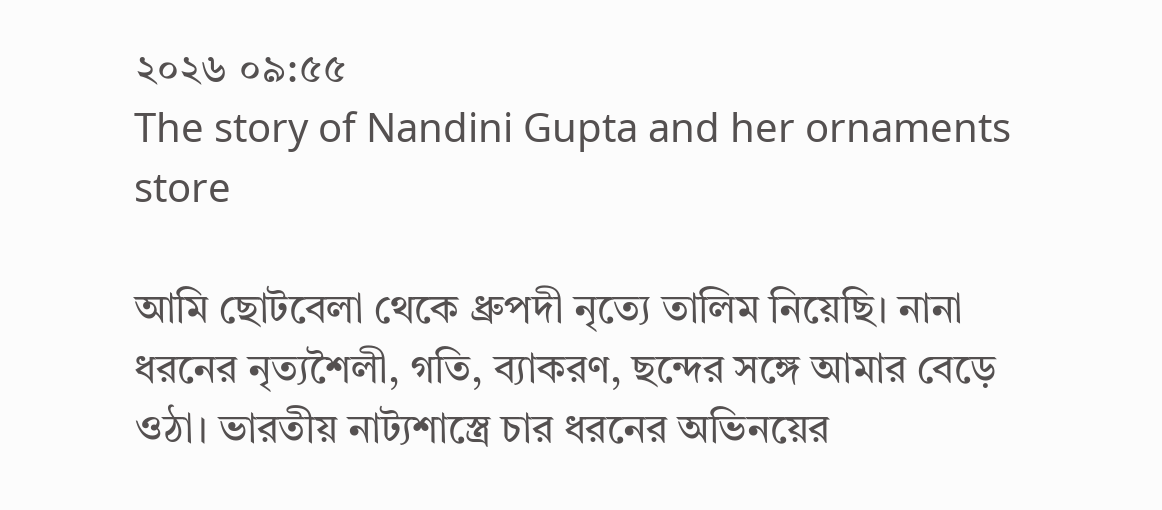২০২৬ ০৯:৫৫
The story of Nandini Gupta and her ornaments store

আমি ছোটবেলা থেকে ধ্রুপদী নৃত্যে তালিম নিয়েছি। নানা ধরনের নৃত্যশৈলী, গতি, ব্যাকরণ, ছন্দের সঙ্গে আমার বেড়ে ওঠা। ভারতীয় নাট্যশাস্ত্রে চার ধরনের অভিনয়ের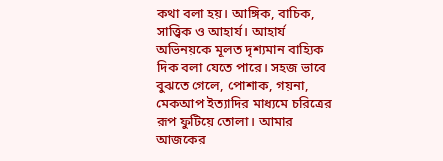কথা বলা হয়। আঙ্গিক, বাচিক, সাত্ত্বিক ও আহার্য। আহার্য অভিনয়কে মূলত দৃশ্যমান বাহ্যিক দিক বলা যেতে পারে। সহজ ভাবে বুঝতে গেলে, পোশাক, গয়না, মেকআপ ইত্যাদির মাধ্যমে চরিত্রের রূপ ফুটিয়ে তোলা। আমার আজকের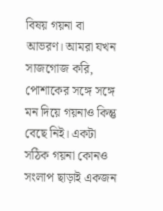বিষয় গয়না বা আভরণ। আমরা যখন সাজগোজ করি, পোশাকের সঙ্গে সঙ্গে মন দিয়ে গয়নাও কিন্তু বেছে নিই। একটা সঠিক গয়না কোনও সংলাপ ছাড়াই একজন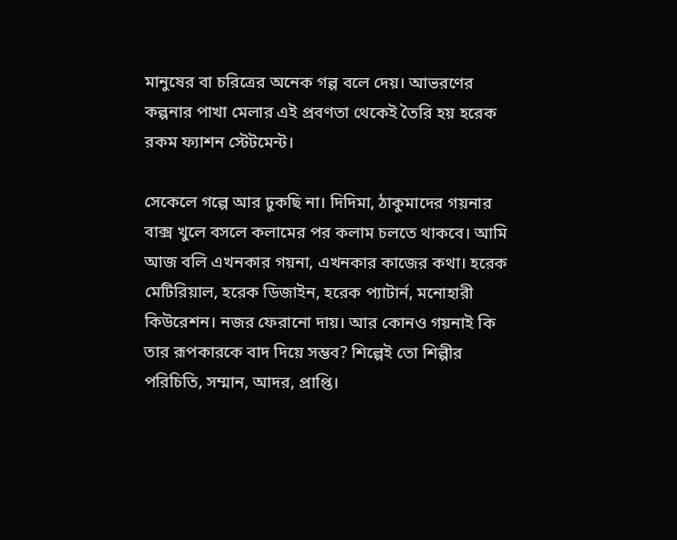মানুষের বা চরিত্রের অনেক গল্প বলে দেয়। আভরণের কল্পনার পাখা মেলার এই প্রবণতা থেকেই তৈরি হয় হরেক রকম ফ্যাশন স্টেটমেন্ট।

সেকেলে গল্পে আর ঢুকছি না। দিদিমা, ঠাকুমাদের গয়নার বাক্স খুলে বসলে কলামের পর কলাম চলতে থাকবে। আমি আজ বলি এখনকার গয়না, এখনকার কাজের কথা। হরেক মেটিরিয়াল, হরেক ডিজাইন, হরেক প্যাটার্ন, মনোহারী কিউরেশন। নজর ফেরানো দায়। আর কোনও গয়নাই কি তার রূপকারকে বাদ দিয়ে সম্ভব? শিল্পেই তো শিল্পীর পরিচিতি, সম্মান, আদর, প্রাপ্তি।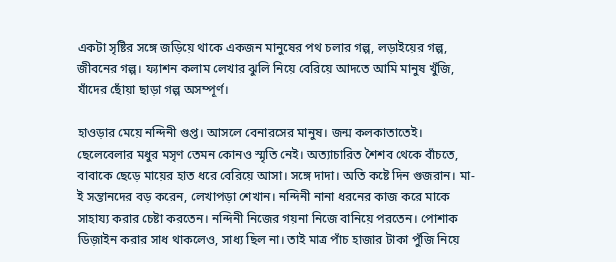একটা সৃষ্টির সঙ্গে জড়িয়ে থাকে একজন মানুষের পথ চলার গল্প, লড়াইয়ের গল্প, জীবনের গল্প। ফ্যাশন কলাম লেখার ঝুলি নিয়ে বেরিয়ে আদতে আমি মানুষ খুঁজি, যাঁদের ছোঁয়া ছাড়া গল্প অসম্পূর্ণ।

হাওড়ার মেয়ে নন্দিনী গুপ্ত। আসলে বেনারসের মানুষ। জন্ম কলকাতাতেই। ছেলেবেলার মধুর মসৃণ তেমন কোনও স্মৃতি নেই। অত্যাচারিত শৈশব থেকে বাঁচতে, বাবাকে ছেড়ে মায়ের হাত ধরে বেরিয়ে আসা। সঙ্গে দাদা। অতি কষ্টে দিন গুজরান। মা-ই সন্তানদের বড় করেন, লেখাপড়া শেখান। নন্দিনী নানা ধরনের কাজ করে মাকে সাহায্য করার চেষ্টা করতেন। নন্দিনী নিজের গয়না নিজে বানিয়ে পরতেন। পোশাক ডিজ়াইন করার সাধ থাকলেও, সাধ্য ছিল না। তাই মাত্র পাঁচ হাজার টাকা পুঁজি নিয়ে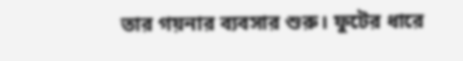তার গয়নার ব্যবসার শুরু। ফুটের ধারে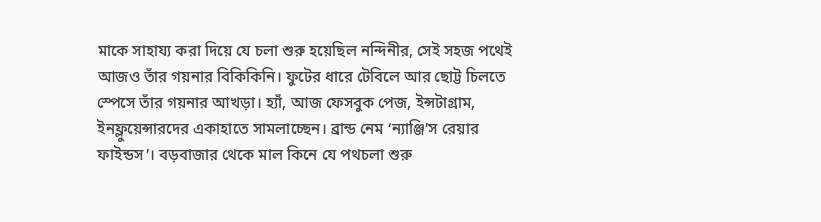মাকে সাহায্য করা দিয়ে যে চলা শুরু হয়েছিল নন্দিনীর, সেই সহজ পথেই আজও তাঁর গয়নার বিকিকিনি। ফুটের ধারে টেবিলে আর ছোট্ট চিলতে স্পেসে তাঁর গয়নার আখড়া। হ্যাঁ, আজ ফেসবুক পেজ, ইন্সটাগ্রাম, ইনফ্লুয়েন্সারদের একাহাতে সামলাচ্ছেন। ব্রান্ড নেম ‘ন্যাঞ্জি’স রেয়ার ফাইন্ডস’। বড়বাজার থেকে মাল কিনে যে পথচলা শুরু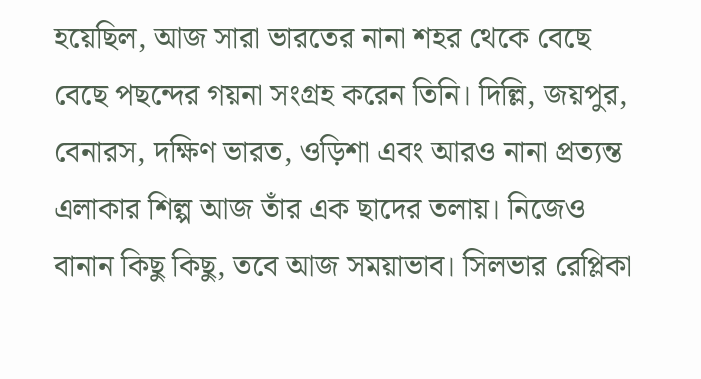হয়েছিল, আজ সারা ভারতের নানা শহর থেকে বেছে বেছে পছন্দের গয়না সংগ্রহ করেন তিনি। দিল্লি, জয়পুর, বেনারস, দক্ষিণ ভারত, ওড়িশা এবং আরও নানা প্রত্যন্ত এলাকার শিল্প আজ তাঁর এক ছাদের তলায়। নিজেও বানান কিছু কিছু, তবে আজ সময়াভাব। সিলভার রেপ্লিকা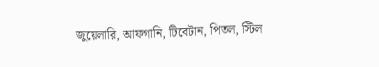জুয়েলারি, আফগানি, টিবেটান, পিতল, স্টিল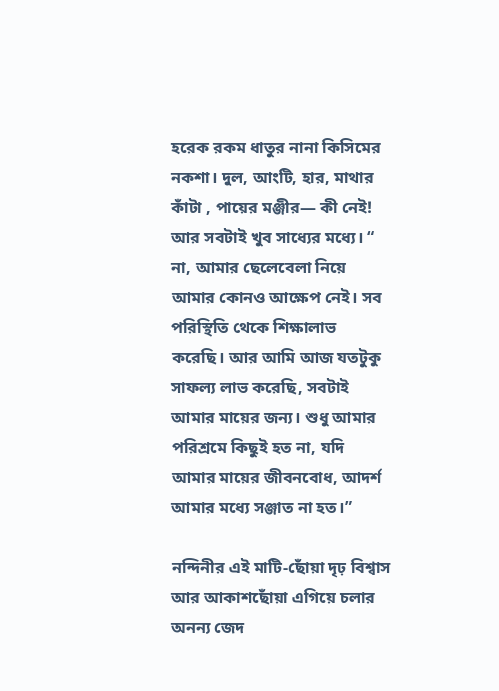হরেক রকম ধাতুর নানা কিসিমের নকশা। দুল, আংটি, হার, মাথার কাঁটা , পায়ের মঞ্জীর— কী নেই! আর সবটাই খুব সাধ্যের মধ্যে। “ না, আমার ছেলেবেলা নিয়ে আমার কোনও আক্ষেপ নেই। সব পরিস্থিতি থেকে শিক্ষালাভ করেছি। আর আমি আজ যতটুকু সাফল্য লাভ করেছি, সবটাই আমার মায়ের জন্য। শুধু আমার পরিশ্রমে কিছুই হত না, যদি আমার মায়ের জীবনবোধ, আদর্শ আমার মধ্যে সঞ্জাত না হত।”

নন্দিনীর এই মাটি-ছোঁয়া দৃঢ় বিশ্বাস আর আকাশছোঁয়া এগিয়ে চলার অনন্য জেদ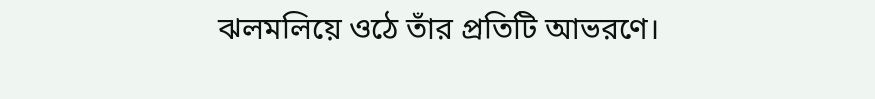ঝলমলিয়ে ওঠে তাঁর প্রতিটি আভরণে।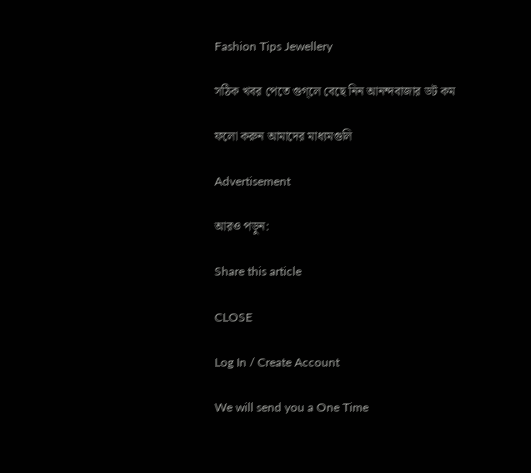Fashion Tips Jewellery

সঠিক খবর পেতে গুগ্‌লে বেছে নিন আনন্দবাজার ডট কম

ফলো করুন আমাদের মাধ্যমগুলি

Advertisement

আরও পড়ুন:

Share this article

CLOSE

Log In / Create Account

We will send you a One Time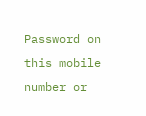Password on this mobile number or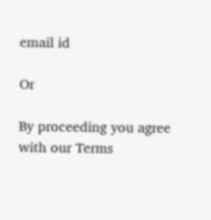email id

Or

By proceeding you agree with our Terms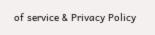of service & Privacy Policy